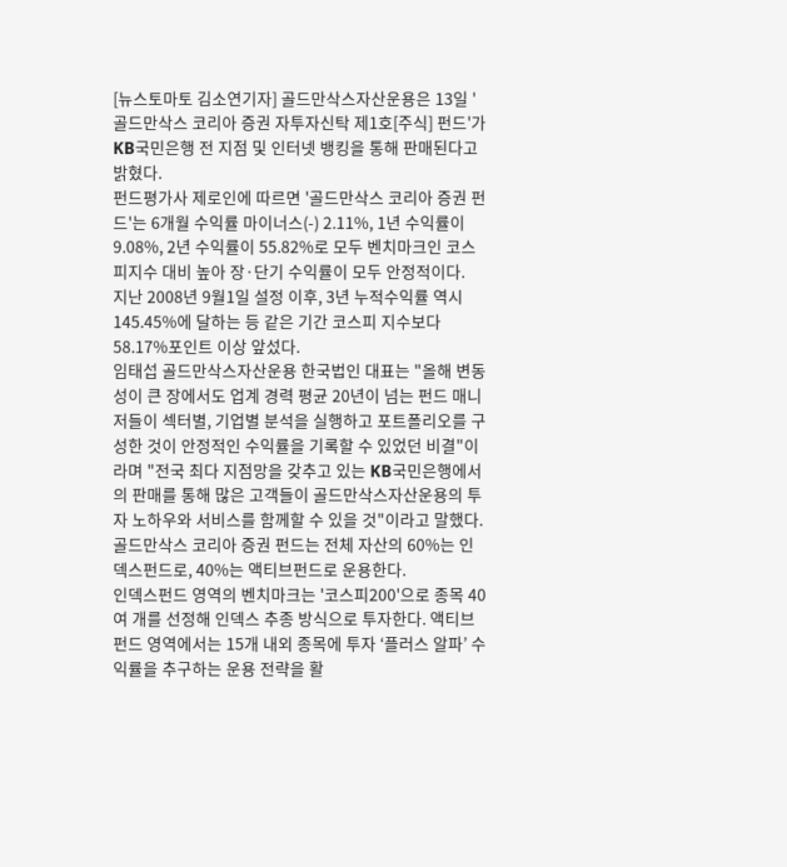[뉴스토마토 김소연기자] 골드만삭스자산운용은 13일 '골드만삭스 코리아 증권 자투자신탁 제1호[주식] 펀드'가 KB국민은행 전 지점 및 인터넷 뱅킹을 통해 판매된다고 밝혔다.
펀드평가사 제로인에 따르면 '골드만삭스 코리아 증권 펀드'는 6개월 수익률 마이너스(-) 2.11%, 1년 수익률이 9.08%, 2년 수익률이 55.82%로 모두 벤치마크인 코스피지수 대비 높아 장·단기 수익률이 모두 안정적이다.
지난 2008년 9월1일 설정 이후, 3년 누적수익률 역시 145.45%에 달하는 등 같은 기간 코스피 지수보다 58.17%포인트 이상 앞섰다.
임태섭 골드만삭스자산운용 한국법인 대표는 "올해 변동성이 큰 장에서도 업계 경력 평균 20년이 넘는 펀드 매니저들이 섹터별, 기업별 분석을 실행하고 포트폴리오를 구성한 것이 안정적인 수익률을 기록할 수 있었던 비결"이라며 "전국 최다 지점망을 갖추고 있는 KB국민은행에서의 판매를 통해 많은 고객들이 골드만삭스자산운용의 투자 노하우와 서비스를 함께할 수 있을 것"이라고 말했다.
골드만삭스 코리아 증권 펀드는 전체 자산의 60%는 인덱스펀드로, 40%는 액티브펀드로 운용한다.
인덱스펀드 영역의 벤치마크는 '코스피200'으로 종목 40여 개를 선정해 인덱스 추종 방식으로 투자한다. 액티브펀드 영역에서는 15개 내외 종목에 투자 ‘플러스 알파’ 수익률을 추구하는 운용 전략을 활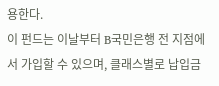용한다.
이 펀드는 이날부터 B국민은행 전 지점에서 가입할 수 있으며, 클래스별로 납입금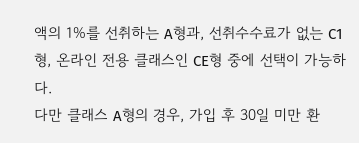액의 1%를 선취하는 A형과, 선취수수료가 없는 C1형, 온라인 전용 클래스인 CE형 중에 선택이 가능하다.
다만 클래스 A형의 경우, 가입 후 30일 미만 환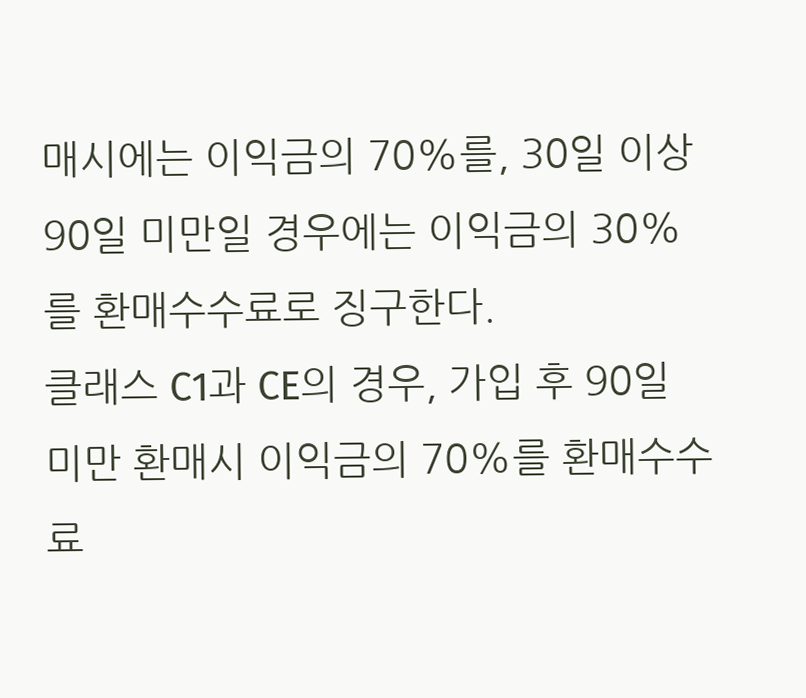매시에는 이익금의 70%를, 30일 이상 90일 미만일 경우에는 이익금의 30%를 환매수수료로 징구한다.
클래스 C1과 CE의 경우, 가입 후 90일 미만 환매시 이익금의 70%를 환매수수료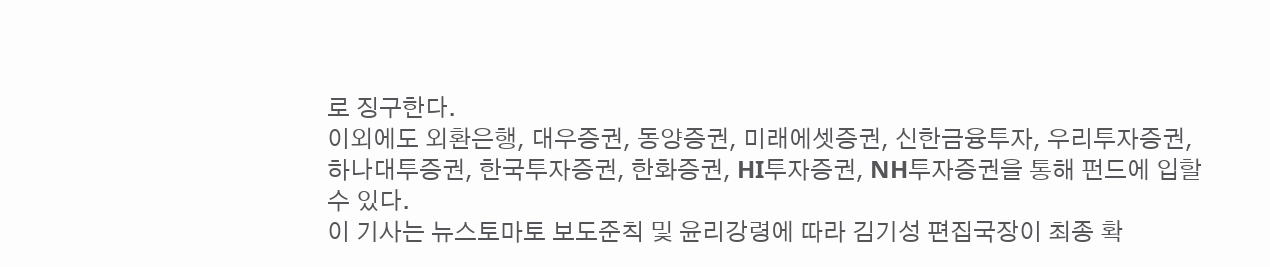로 징구한다.
이외에도 외환은행, 대우증권, 동양증권, 미래에셋증권, 신한금융투자, 우리투자증권, 하나대투증권, 한국투자증권, 한화증권, HI투자증권, NH투자증권을 통해 펀드에 입할 수 있다.
이 기사는 뉴스토마토 보도준칙 및 윤리강령에 따라 김기성 편집국장이 최종 확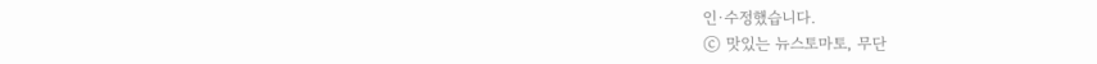인·수정했습니다.
ⓒ 맛있는 뉴스토마토, 무단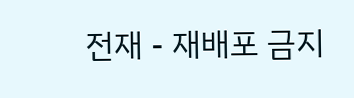전재 - 재배포 금지